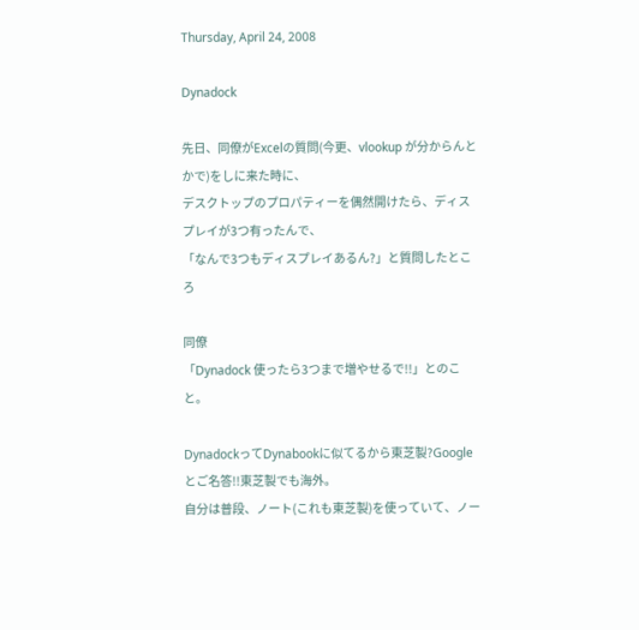Thursday, April 24, 2008

Dynadock

先日、同僚がExcelの質問(今更、vlookup が分からんとかで)をしに来た時に、
デスクトップのプロパティーを偶然開けたら、ディスプレイが3つ有ったんで、
「なんで3つもディスプレイあるん?」と質問したところ

同僚
「Dynadock 使ったら3つまで増やせるで!!」とのこと。

DynadockってDynabookに似てるから東芝製?Googleとご名答!!東芝製でも海外。
自分は普段、ノート(これも東芝製)を使っていて、ノー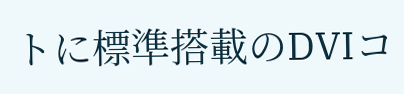トに標準搭載のDVIコ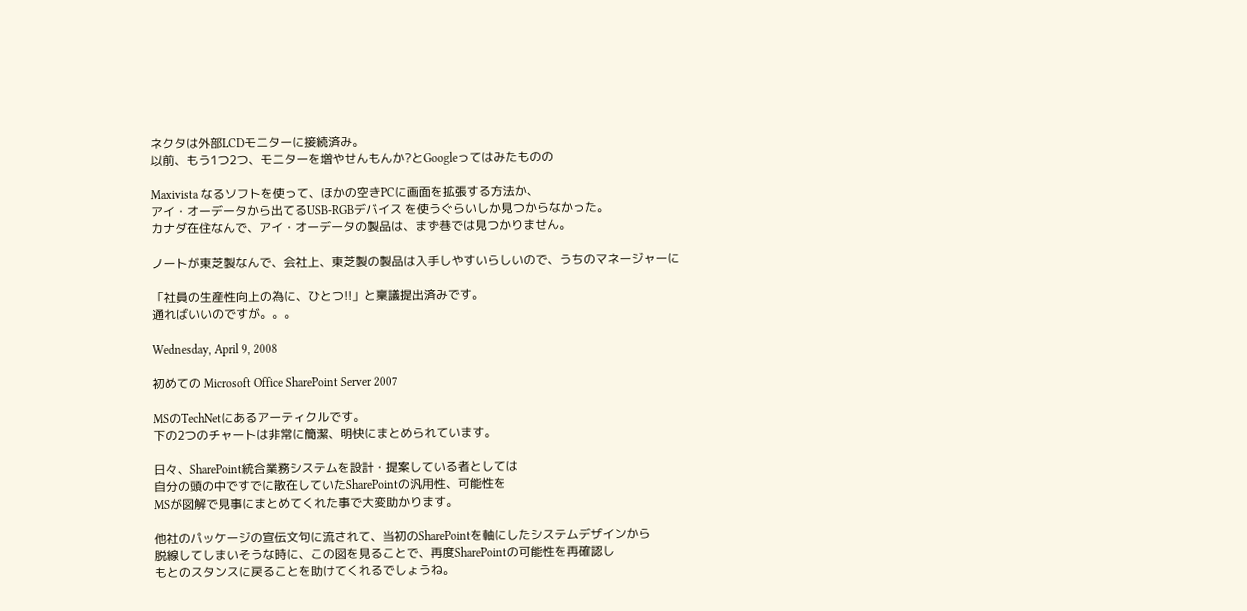ネクタは外部LCDモニターに接続済み。
以前、もう1つ2つ、モニターを増やせんもんか?とGoogleってはみたものの

Maxivista なるソフトを使って、ほかの空きPCに画面を拡張する方法か、
アイ・オーデータから出てるUSB-RGBデバイス を使うぐらいしか見つからなかった。
カナダ在住なんで、アイ・オーデータの製品は、まず巷では見つかりません。

ノートが東芝製なんで、会社上、東芝製の製品は入手しやすいらしいので、うちのマネージャーに

「社員の生産性向上の為に、ひとつ!!」と稟議提出済みです。
通ればいいのですが。。。

Wednesday, April 9, 2008

初めての Microsoft Office SharePoint Server 2007

MSのTechNetにあるアーティクルです。
下の2つのチャートは非常に簡潔、明快にまとめられています。

日々、SharePoint統合業務システムを設計・提案している者としては
自分の頭の中ですでに散在していたSharePointの汎用性、可能性を
MSが図解で見事にまとめてくれた事で大変助かります。

他社のパッケージの宣伝文句に流されて、当初のSharePointを軸にしたシステムデザインから
脱線してしまいそうな時に、この図を見ることで、再度SharePointの可能性を再確認し
もとのスタンスに戻ることを助けてくれるでしょうね。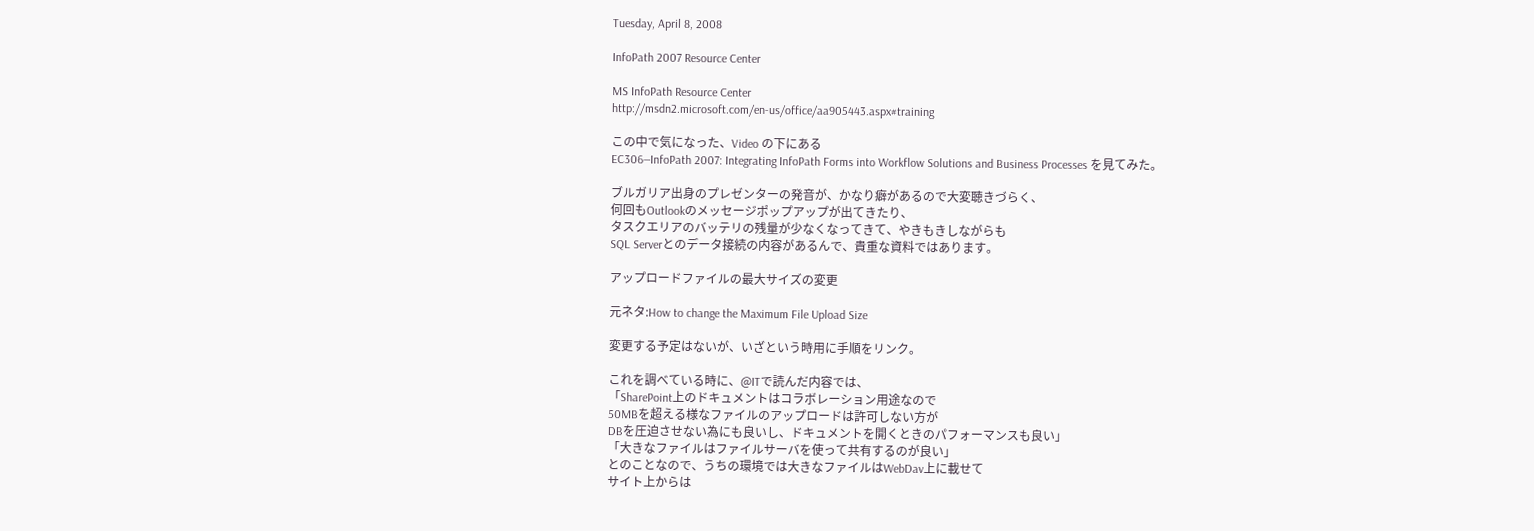Tuesday, April 8, 2008

InfoPath 2007 Resource Center

MS InfoPath Resource Center
http://msdn2.microsoft.com/en-us/office/aa905443.aspx#training

この中で気になった、Video の下にある
EC306—InfoPath 2007: Integrating InfoPath Forms into Workflow Solutions and Business Processes を見てみた。

ブルガリア出身のプレゼンターの発音が、かなり癖があるので大変聴きづらく、
何回もOutlookのメッセージポップアップが出てきたり、
タスクエリアのバッテリの残量が少なくなってきて、やきもきしながらも
SQL Serverとのデータ接続の内容があるんで、貴重な資料ではあります。

アップロードファイルの最大サイズの変更

元ネタ:How to change the Maximum File Upload Size

変更する予定はないが、いざという時用に手順をリンク。

これを調べている時に、@ITで読んだ内容では、
「SharePoint上のドキュメントはコラボレーション用途なので
50MBを超える様なファイルのアップロードは許可しない方が
DBを圧迫させない為にも良いし、ドキュメントを開くときのパフォーマンスも良い」
「大きなファイルはファイルサーバを使って共有するのが良い」
とのことなので、うちの環境では大きなファイルはWebDav上に載せて
サイト上からは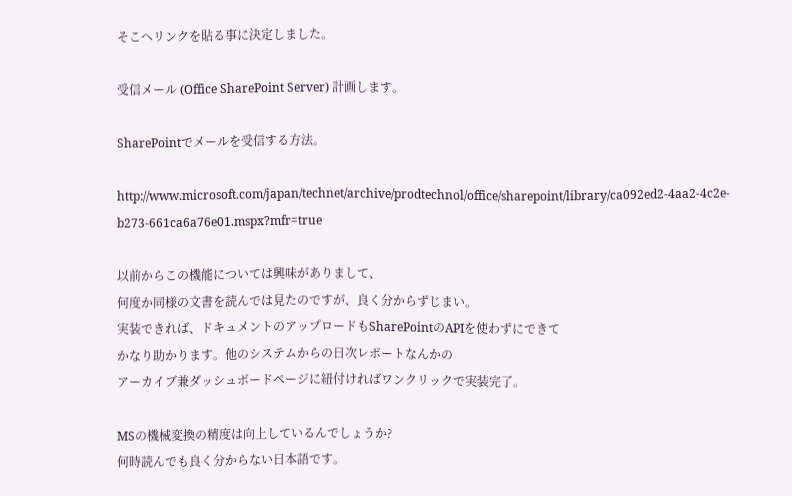そこへリンクを貼る事に決定しました。

受信メール (Office SharePoint Server) 計画します。

SharePointでメールを受信する方法。

http://www.microsoft.com/japan/technet/archive/prodtechnol/office/sharepoint/library/ca092ed2-4aa2-4c2e-b273-661ca6a76e01.mspx?mfr=true

以前からこの機能については興味がありまして、
何度か同様の文書を読んでは見たのですが、良く分からずじまい。
実装できれば、ドキュメントのアップロードもSharePointのAPIを使わずにできて
かなり助かります。他のシステムからの日次レポートなんかの
アーカイブ兼ダッシュボードページに紐付ければワンクリックで実装完了。

MSの機械変換の精度は向上しているんでしょうか?
何時読んでも良く分からない日本語です。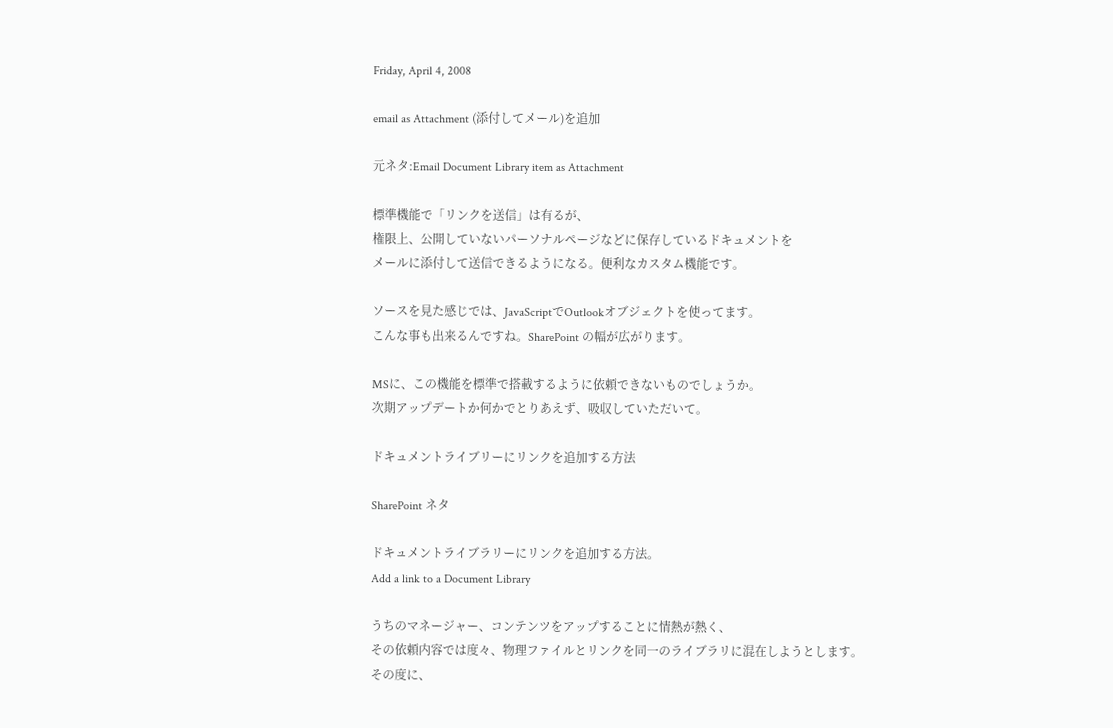Friday, April 4, 2008

email as Attachment (添付してメール)を追加

元ネタ:Email Document Library item as Attachment

標準機能で「リンクを送信」は有るが、
権限上、公開していないパーソナルページなどに保存しているドキュメントを
メールに添付して送信できるようになる。便利なカスタム機能です。

ソースを見た感じでは、JavaScriptでOutlookオブジェクトを使ってます。
こんな事も出来るんですね。SharePoint の幅が広がります。

MSに、この機能を標準で搭載するように依頼できないものでしょうか。
次期アップデートか何かでとりあえず、吸収していただいて。

ドキュメントライブリーにリンクを追加する方法

SharePoint ネタ

ドキュメントライブラリーにリンクを追加する方法。
Add a link to a Document Library

うちのマネージャー、コンテンツをアップすることに情熱が熱く、
その依頼内容では度々、物理ファイルとリンクを同一のライブラリに混在しようとします。
その度に、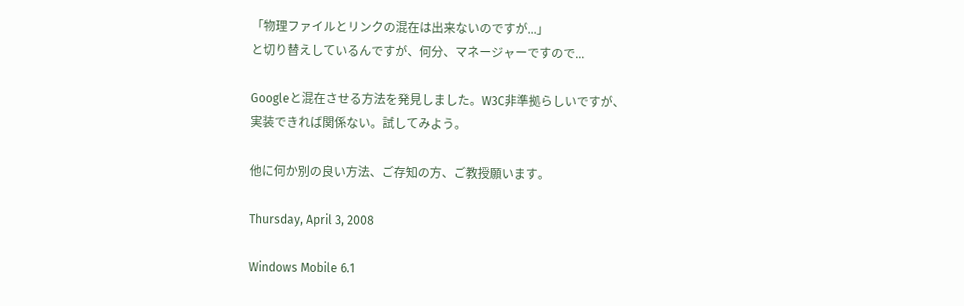「物理ファイルとリンクの混在は出来ないのですが...」
と切り替えしているんですが、何分、マネージャーですので...

Googleと混在させる方法を発見しました。W3C非準拠らしいですが、
実装できれば関係ない。試してみよう。

他に何か別の良い方法、ご存知の方、ご教授願います。

Thursday, April 3, 2008

Windows Mobile 6.1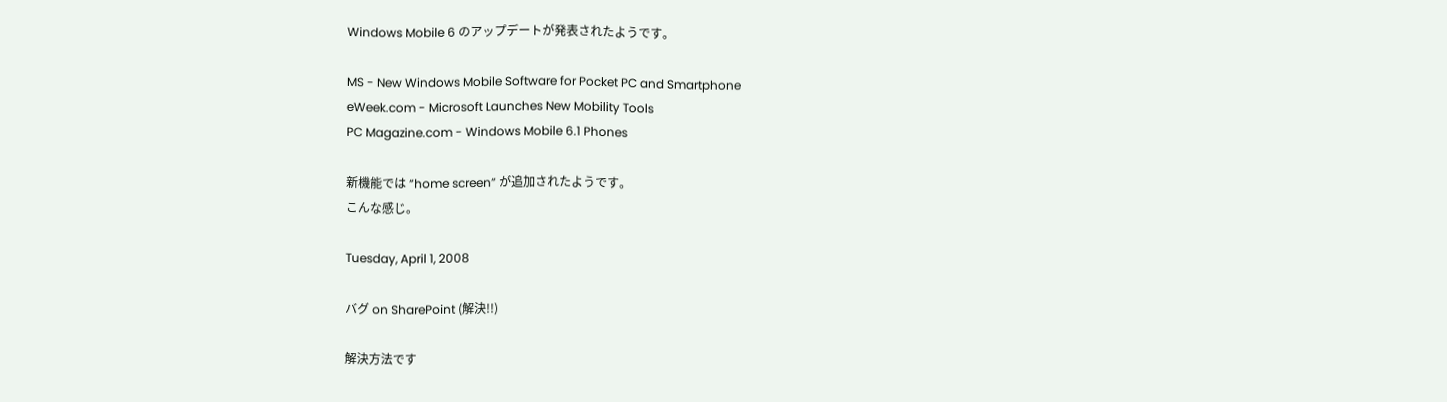Windows Mobile 6 のアップデートが発表されたようです。

MS - New Windows Mobile Software for Pocket PC and Smartphone
eWeek.com - Microsoft Launches New Mobility Tools
PC Magazine.com - Windows Mobile 6.1 Phones

新機能では ”home screen” が追加されたようです。
こんな感じ。

Tuesday, April 1, 2008

バグ on SharePoint (解決!!)

解決方法です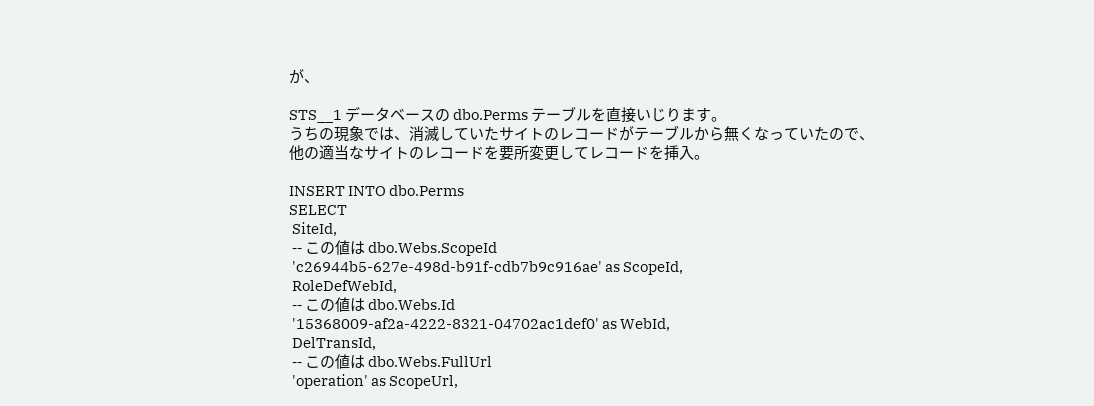が、

STS__1 データベースの dbo.Perms テーブルを直接いじります。
うちの現象では、消滅していたサイトのレコードがテーブルから無くなっていたので、
他の適当なサイトのレコードを要所変更してレコードを挿入。

INSERT INTO dbo.Perms
SELECT
 SiteId,
 -- この値は dbo.Webs.ScopeId
 'c26944b5-627e-498d-b91f-cdb7b9c916ae' as ScopeId,
 RoleDefWebId,
 -- この値は dbo.Webs.Id
 '15368009-af2a-4222-8321-04702ac1def0' as WebId,
 DelTransId,
 -- この値は dbo.Webs.FullUrl
 'operation' as ScopeUrl,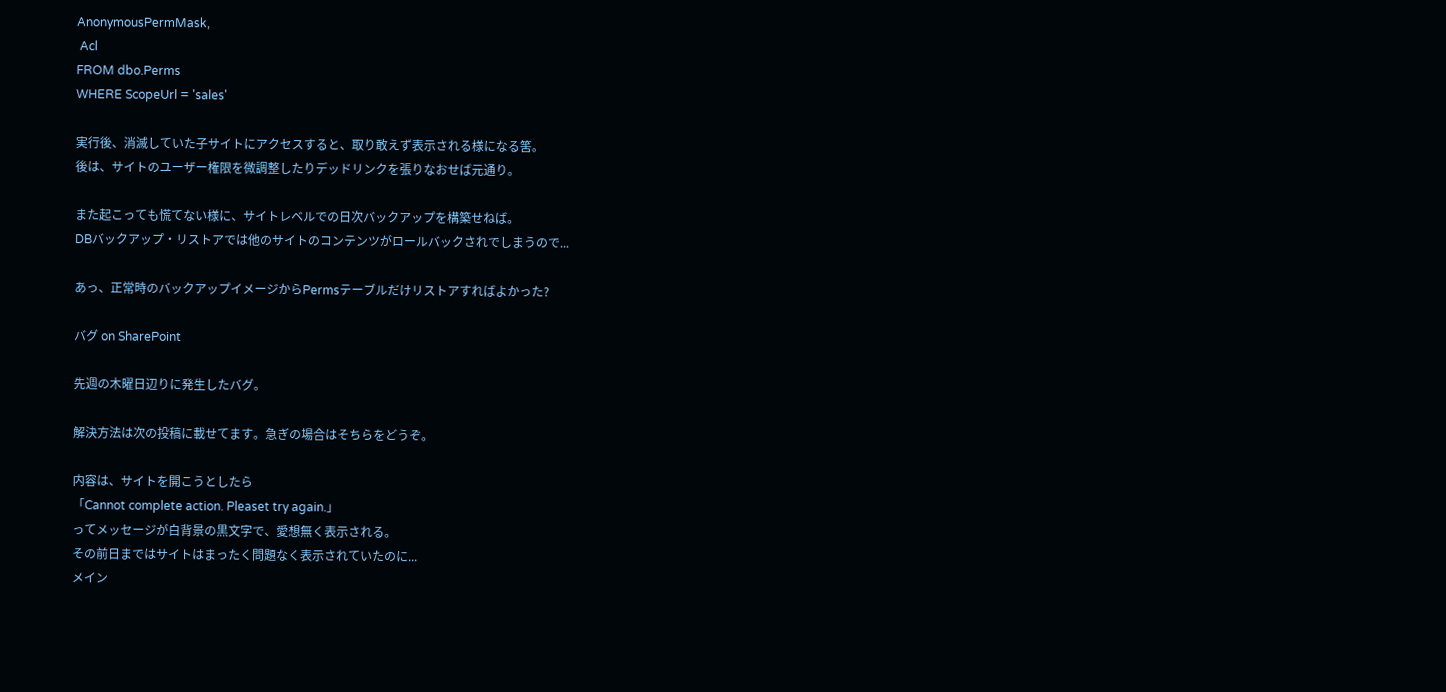AnonymousPermMask,
 Acl
FROM dbo.Perms
WHERE ScopeUrl = 'sales'

実行後、消滅していた子サイトにアクセスすると、取り敢えず表示される様になる筈。
後は、サイトのユーザー権限を微調整したりデッドリンクを張りなおせば元通り。

また起こっても慌てない様に、サイトレベルでの日次バックアップを構築せねば。
DBバックアップ・リストアでは他のサイトのコンテンツがロールバックされでしまうので...

あっ、正常時のバックアップイメージからPermsテーブルだけリストアすればよかった?

バグ on SharePoint

先週の木曜日辺りに発生したバグ。

解決方法は次の投稿に載せてます。急ぎの場合はそちらをどうぞ。

内容は、サイトを開こうとしたら
「Cannot complete action. Pleaset try again.」
ってメッセージが白背景の黒文字で、愛想無く表示される。
その前日まではサイトはまったく問題なく表示されていたのに...
メイン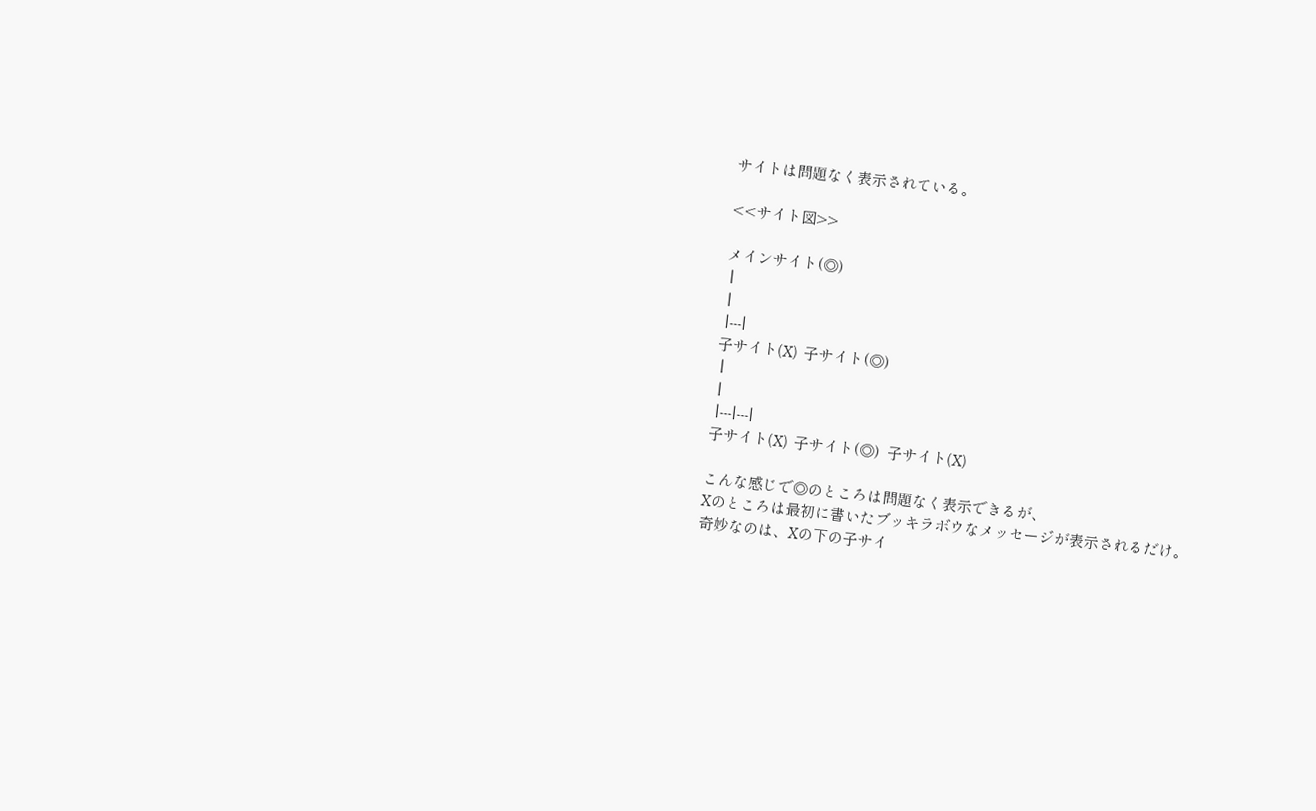サイトは問題なく表示されている。

<<サイト図>>

メインサイト(◎)
 |
 |
 |---|
子サイト(X)  子サイト(◎)
 |
 |
 |---|---|
子サイト(X)  子サイト(◎)  子サイト(X)

こんな感じで◎のところは問題なく表示できるが、
Xのところは最初に書いたブッキラボウなメッセージが表示されるだけ。
奇妙なのは、Xの下の子サイ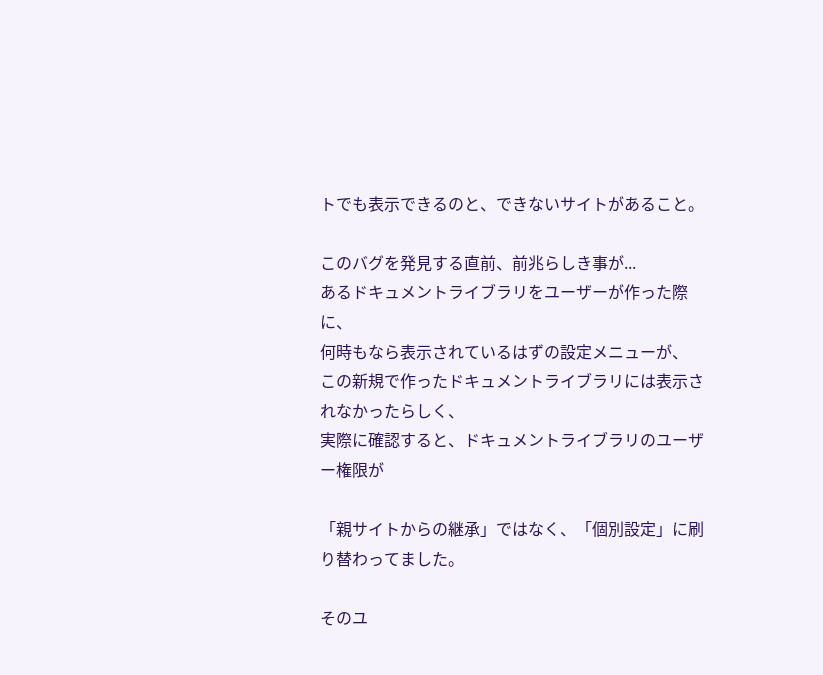トでも表示できるのと、できないサイトがあること。

このバグを発見する直前、前兆らしき事が...
あるドキュメントライブラリをユーザーが作った際に、
何時もなら表示されているはずの設定メニューが、
この新規で作ったドキュメントライブラリには表示されなかったらしく、
実際に確認すると、ドキュメントライブラリのユーザー権限が

「親サイトからの継承」ではなく、「個別設定」に刷り替わってました。

そのユ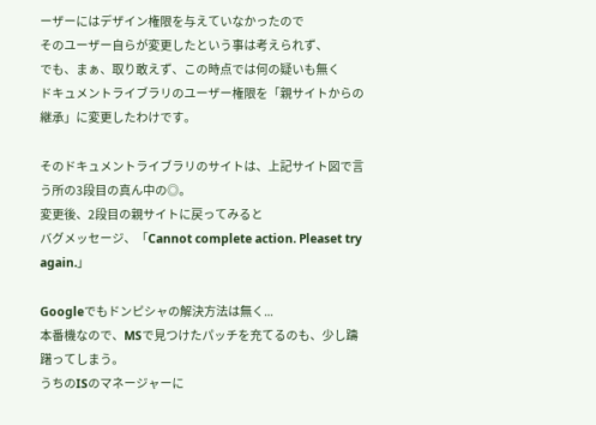ーザーにはデザイン権限を与えていなかったので
そのユーザー自らが変更したという事は考えられず、
でも、まぁ、取り敢えず、この時点では何の疑いも無く
ドキュメントライブラリのユーザー権限を「親サイトからの継承」に変更したわけです。

そのドキュメントライブラリのサイトは、上記サイト図で言う所の3段目の真ん中の◎。
変更後、2段目の親サイトに戻ってみると
バグメッセージ、「Cannot complete action. Pleaset try again.」

Googleでもドンピシャの解決方法は無く...
本番機なので、MSで見つけたパッチを充てるのも、少し躊躇ってしまう。
うちのISのマネージャーに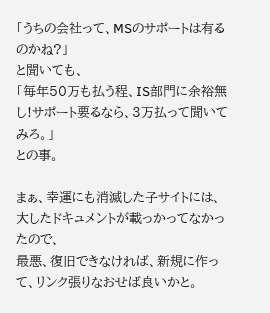「うちの会社って、MSのサポートは有るのかね?」
と聞いても、
「毎年50万も払う程、IS部門に余裕無し!サポート要るなら、3万払って聞いてみろ。」
との事。

まぁ、幸運にも消滅した子サイトには、大したドキュメントが載っかってなかったので、
最悪、復旧できなければ、新規に作って、リンク張りなおせば良いかと。